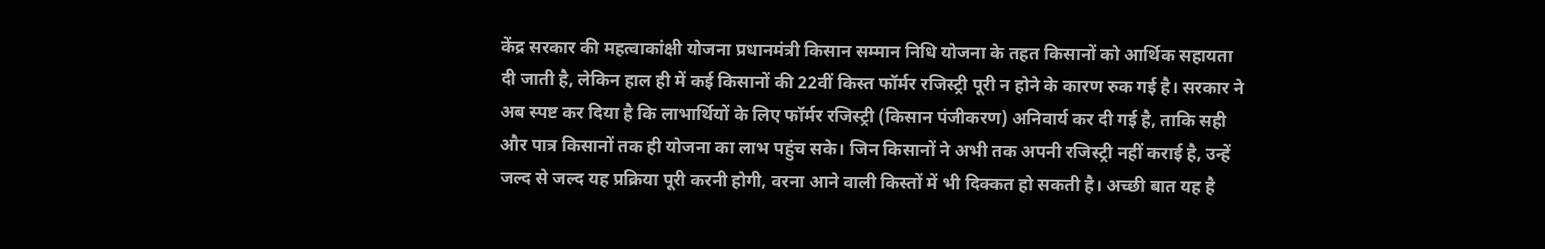केंद्र सरकार की महत्वाकांक्षी योजना प्रधानमंत्री किसान सम्मान निधि योजना के तहत किसानों को आर्थिक सहायता दी जाती है, लेकिन हाल ही में कई किसानों की 22वीं किस्त फॉर्मर रजिस्ट्री पूरी न होने के कारण रुक गई है। सरकार ने अब स्पष्ट कर दिया है कि लाभार्थियों के लिए फॉर्मर रजिस्ट्री (किसान पंजीकरण) अनिवार्य कर दी गई है, ताकि सही और पात्र किसानों तक ही योजना का लाभ पहुंच सके। जिन किसानों ने अभी तक अपनी रजिस्ट्री नहीं कराई है, उन्हें जल्द से जल्द यह प्रक्रिया पूरी करनी होगी, वरना आने वाली किस्तों में भी दिक्कत हो सकती है। अच्छी बात यह है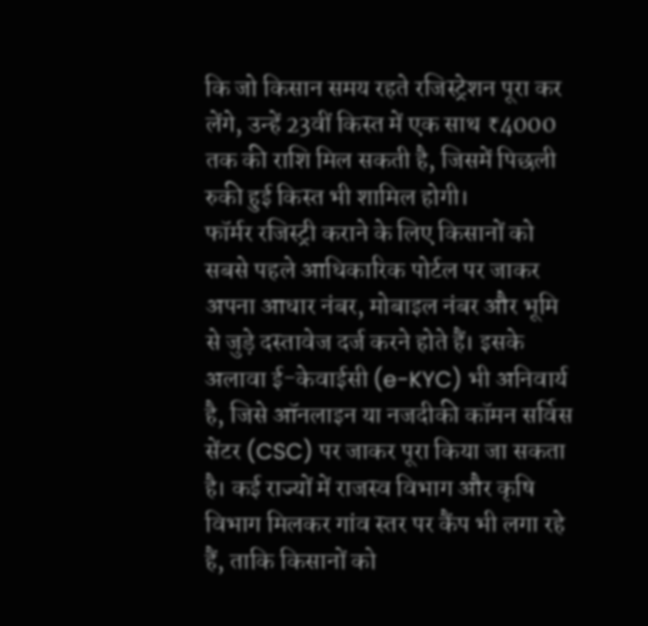कि जो किसान समय रहते रजिस्ट्रेशन पूरा कर लेंगे, उन्हें 23वीं किस्त में एक साथ ₹4000 तक की राशि मिल सकती है, जिसमें पिछली रुकी हुई किस्त भी शामिल होगी।
फॉर्मर रजिस्ट्री कराने के लिए किसानों को सबसे पहले आधिकारिक पोर्टल पर जाकर अपना आधार नंबर, मोबाइल नंबर और भूमि से जुड़े दस्तावेज दर्ज करने होते हैं। इसके अलावा ई-केवाईसी (e-KYC) भी अनिवार्य है, जिसे ऑनलाइन या नजदीकी कॉमन सर्विस सेंटर (CSC) पर जाकर पूरा किया जा सकता है। कई राज्यों में राजस्व विभाग और कृषि विभाग मिलकर गांव स्तर पर कैंप भी लगा रहे हैं, ताकि किसानों को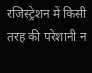रजिस्ट्रेशन में किसी तरह की परेशानी न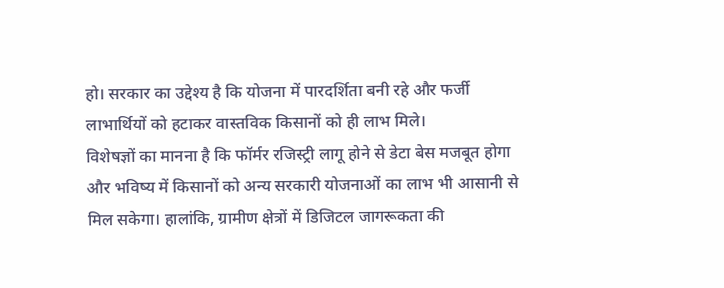हो। सरकार का उद्देश्य है कि योजना में पारदर्शिता बनी रहे और फर्जी लाभार्थियों को हटाकर वास्तविक किसानों को ही लाभ मिले।
विशेषज्ञों का मानना है कि फॉर्मर रजिस्ट्री लागू होने से डेटा बेस मजबूत होगा और भविष्य में किसानों को अन्य सरकारी योजनाओं का लाभ भी आसानी से मिल सकेगा। हालांकि, ग्रामीण क्षेत्रों में डिजिटल जागरूकता की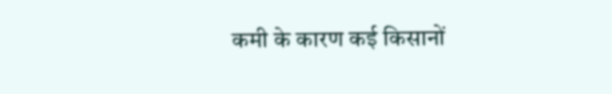कमी के कारण कई किसानों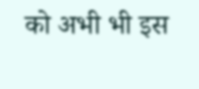को अभी भी इस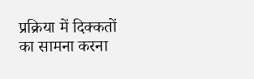प्रक्रिया में दिक्कतों का सामना करना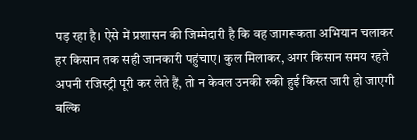पड़ रहा है। ऐसे में प्रशासन की जिम्मेदारी है कि वह जागरूकता अभियान चलाकर हर किसान तक सही जानकारी पहुंचाए। कुल मिलाकर, अगर किसान समय रहते अपनी रजिस्ट्री पूरी कर लेते हैं, तो न केवल उनकी रुकी हुई किस्त जारी हो जाएगी बल्कि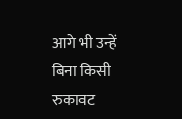आगे भी उन्हें बिना किसी रुकावट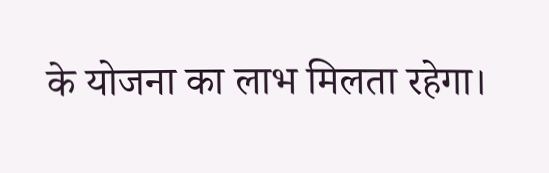के योजना का लाभ मिलता रहेगा।